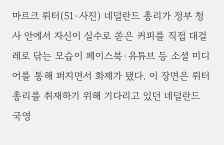마르크 뤼터(51·사진) 네덜란드 총리가 정부 청사 안에서 자신이 실수로 쏟은 커피를 직접 대걸레로 닦는 모습이 페이스북·유튜브 등 소셜 미디어를 통해 퍼지면서 화제가 됐다. 이 장면은 뤼터 총리를 취재하기 위해 기다리고 있던 네덜란드 국영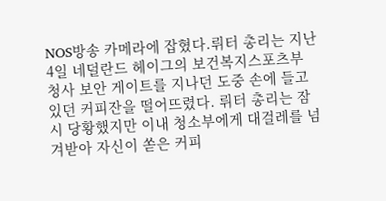NOS방송 카메라에 잡혔다.뤼터 총리는 지난 4일 네덜란드 헤이그의 보건복지스포츠부 청사 보안 게이트를 지나던 도중 손에 들고 있던 커피잔을 떨어뜨렸다. 뤼터 총리는 잠시 당황했지만 이내 청소부에게 대걸레를 넘겨받아 자신이 쏟은 커피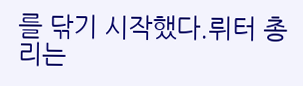를 닦기 시작했다.뤼터 총리는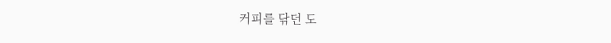커피를 닦던 도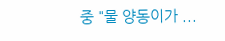중 "물 양동이가 ...